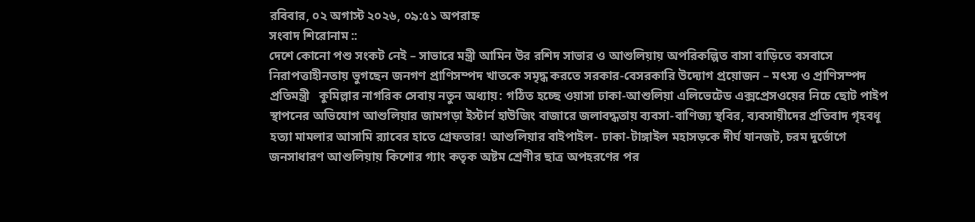রবিবার, ০২ অগাস্ট ২০২৬, ০৯:৫১ অপরাহ্ন
সংবাদ শিরোনাম ::
দেশে কোনো পশু সংকট নেই – সাভারে মন্ত্রী আমিন উর রশিদ সাভার ও আশুলিয়ায় অপরিকল্পিত বাসা বাড়িতে বসবাসে নিরাপত্তাহীনতায় ভুগছেন জনগণ প্রাণিসম্পদ খাতকে সমৃদ্ধ করতে সরকার-বেসরকারি উদ্যোগ প্রয়োজন – মৎস্য ও প্রাণিসম্পদ প্রতিমন্ত্রী   কুমিল্লার নাগরিক সেবায় নতুন অধ্যায়: গঠিত হচ্ছে ওয়াসা ঢাকা-আশুলিয়া এলিভেটেড এক্সপ্রেসওয়ের নিচে ছোট পাইপ স্থাপনের অভিযোগ আশুলিয়ার জামগড়া ইস্টার্ন হাউজিং বাজারে জলাবদ্ধতায় ব্যবসা-বাণিজ্য স্থবির, ব্যবসায়ীদের প্রতিবাদ গৃহবধূ হত্যা মামলার আসামি র‍্যাবের হাতে গ্রেফতার! আশুলিয়ার বাইপাইল- ঢাকা-টাঙ্গাইল মহাসড়কে দীর্ঘ যানজট, চরম দুর্ভোগে জনসাধারণ আশুলিয়ায় কিশোর গ্যাং কতৃক অষ্টম শ্রেণীর ছাত্র অপহরণের পর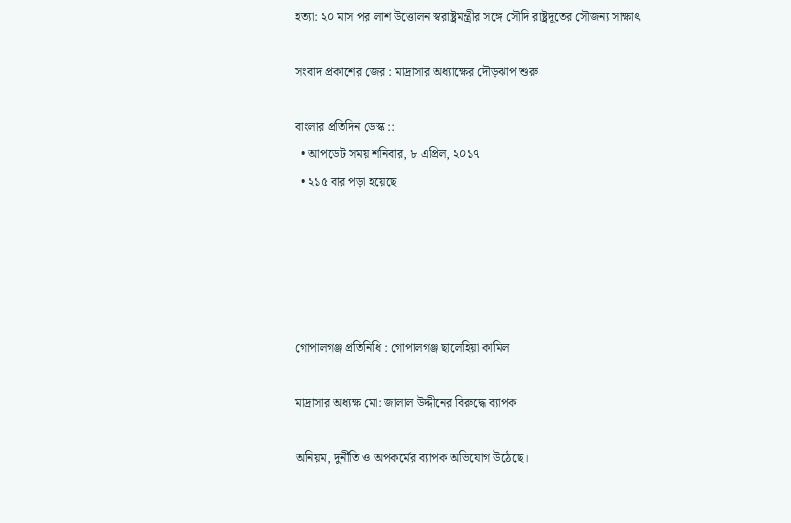হত্যা: ২০ মাস পর লাশ উত্তোলন স্বরাষ্ট্রমন্ত্রীর সঙ্গে সৌদি রাষ্ট্রদূতের সৌজন্য সাক্ষাৎ

সংবাদ প্রকাশের জের : মাদ্রাসার অধ্যাক্ষের দৌড়ঝাপ শুরু

বাংলার প্রতিদিন ডেস্ক ::
  • আপডেট সময় শনিবার, ৮ এপ্রিল, ২০১৭
  • ২১৫ বার পড়া হয়েছে





গোপালগঞ্জ প্রতিনিধি : গোপালগঞ্জ ছালেহিয়া কামিল

মাদ্রাসার অধ্যক্ষ মো: জালাল উদ্দীনের বিরুদ্ধে ব্যাপক

অনিয়ম, দুর্নীতি ও অপকর্মের ব্যাপক অভিযোগ উঠেছে।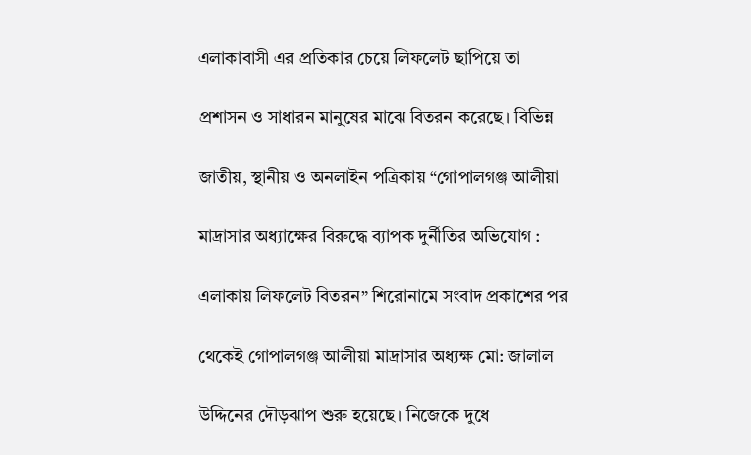এলাকাবাসী এর প্রতিকার চেয়ে লিফলেট ছাপিয়ে তা

প্রশাসন ও সাধারন মানুষের মাঝে বিতরন করেছে। বিভিন্ন

জাতীয়, স্থানীয় ও অনলাইন পত্রিকায় “গোপালগঞ্জ আলীয়া

মাদ্রাসার অধ্যাক্ষের বিরুদ্ধে ব্যাপক দুর্নীতির অভিযোগ :

এলাকায় লিফলেট বিতরন” শিরোনামে সংবাদ প্রকাশের পর

থেকেই গোপালগঞ্জ আলীয়া মাদ্রাসার অধ্যক্ষ মো: জালাল

উদ্দিনের দৌড়ঝাপ শুরু হয়েছে। নিজেকে দুধে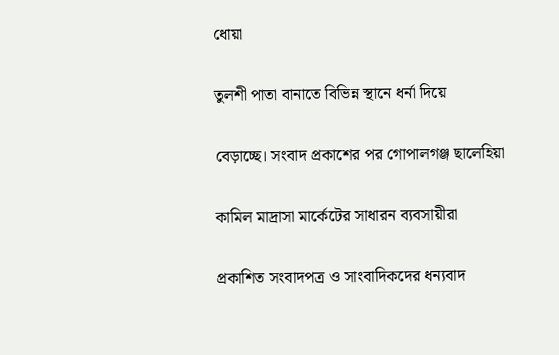ধোয়া

তুলশী পাতা বানাতে বিভিন্ন স্থানে ধর্না দিয়ে

বেড়াচ্ছে। সংবাদ প্রকাশের পর গোপালগঞ্জ ছালেহিয়া

কামিল মাদ্রাসা মার্কেটের সাধারন ব্যবসায়ীরা

প্রকাশিত সংবাদপত্র ও সাংবাদিকদের ধন্যবাদ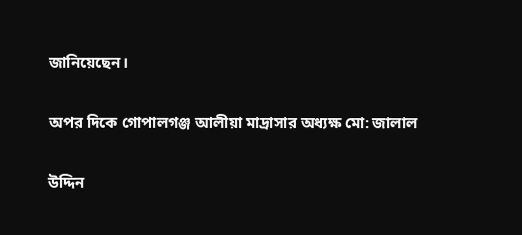জানিয়েছেন।

অপর দিকে গোপালগঞ্জ আলীয়া মাদ্রাসার অধ্যক্ষ মো: জালাল

উদ্দিন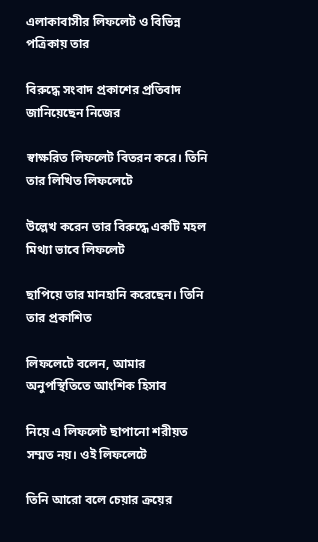এলাকাবাসীর লিফলেট ও বিভিন্ন পত্রিকায় তার

বিরুদ্ধে সংবাদ প্রকাশের প্রতিবাদ জানিয়েছেন নিজের

স্বাক্ষরিত লিফলেট বিতরন করে। তিনি তার লিখিত লিফলেটে

উল্লেখ করেন তার বিরুদ্ধে একটি মহল মিথ্যা ভাবে লিফলেট

ছাপিয়ে তার মানহানি করেছেন। তিনি তার প্রকাশিত

লিফলেটে বলেন, আমার অনুপস্থিতিতে আংশিক হিসাব

নিয়ে এ লিফলেট ছাপানো শরীয়ত সম্মত নয়। ওই লিফলেটে

তিনি আরো বলে চেয়ার ক্রয়ের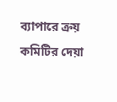ব্যাপারে ক্রয় কমিটির দেয়া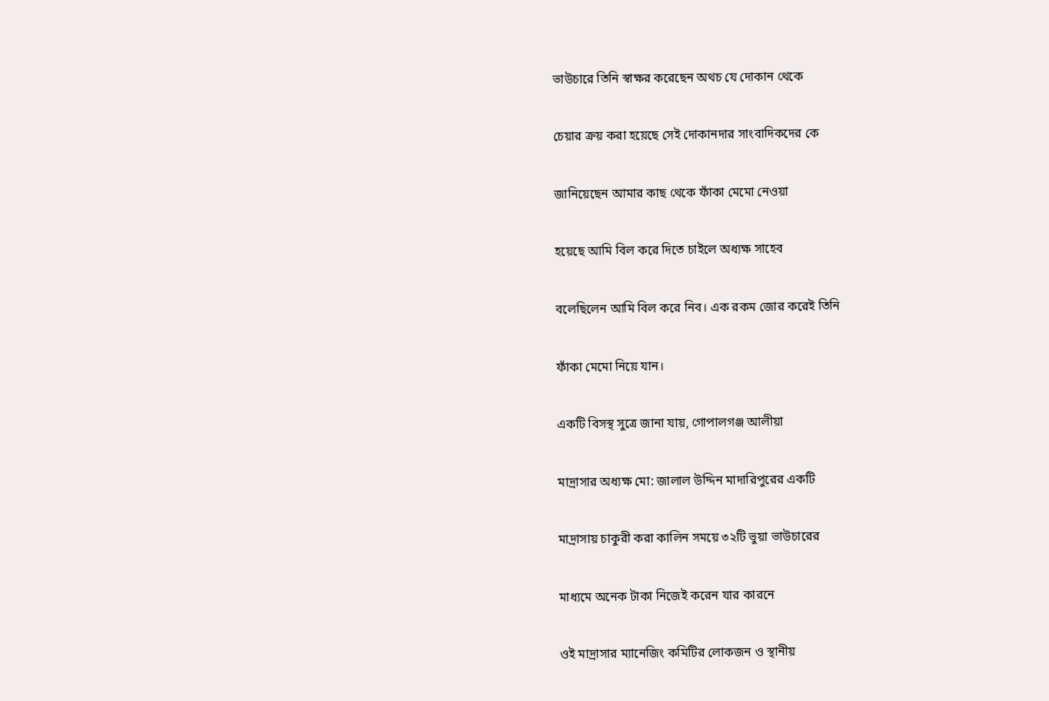ভাউচারে তিনি স্বাক্ষর করেছেন অথচ যে দোকান থেকে

চেয়ার ক্রয় করা হয়েছে সেই দোকানদার সাংবাদিকদের কে

জানিয়েছেন আমার কাছ থেকে ফাঁকা মেমো নেওয়া

হয়েছে আমি বিল করে দিতে চাইলে অধ্যক্ষ সাহেব

বলেছিলেন আমি বিল করে নিব। এক রকম জোর করেই তিনি

ফাঁকা মেমো নিয়ে যান।

একটি বিসস্থ সুত্রে জানা যায়, গোপালগঞ্জ আলীয়া

মাদ্রাসার অধ্যক্ষ মো: জালাল উদ্দিন মাদারিপুরের একটি

মাদ্রাসায় চাকুরী করা কালিন সময়ে ৩২টি ভুয়া ভাউচারের

মাধ্যমে অনেক টাকা নিজেই করেন যার কারনে

ওই মাদ্রাসার ম্যানেজিং কমিটির লোকজন ও স্থানীয়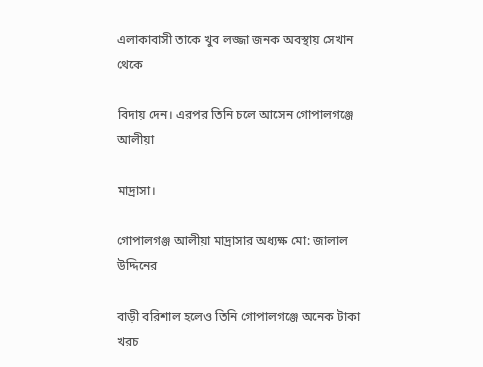এলাকাবাসী তাকে খুব লজ্জা জনক অবস্থায় সেখান থেকে

বিদায় দেন। এরপর তিনি চলে আসেন গোপালগঞ্জে আলীয়া

মাদ্রাসা।

গোপালগঞ্জ আলীয়া মাদ্রাসার অধ্যক্ষ মো: জালাল উদ্দিনের

বাড়ী বরিশাল হলেও তিনি গোপালগঞ্জে অনেক টাকা খরচ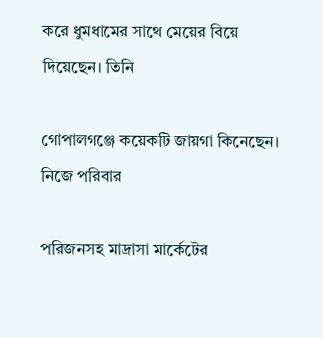করে ধুমধামের সাথে মেয়ের বিয়ে দিয়েছেন। তিনি

গোপালগঞ্জে কয়েকটি জায়গা কিনেছেন। নিজে পরিবার

পরিজনসহ মাদ্রাসা মার্কেটের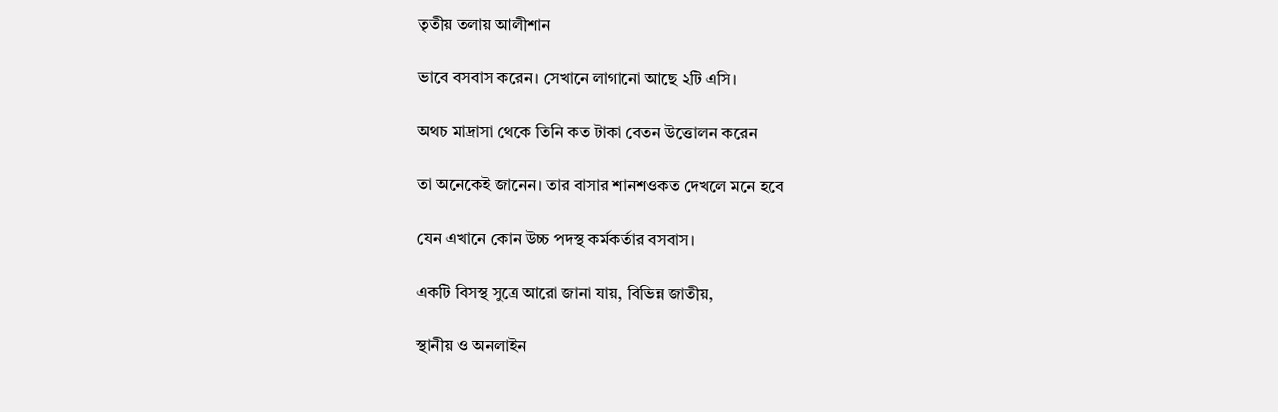তৃতীয় তলায় আলীশান

ভাবে বসবাস করেন। সেখানে লাগানো আছে ২টি এসি।

অথচ মাদ্রাসা থেকে তিনি কত টাকা বেতন উত্তোলন করেন

তা অনেকেই জানেন। তার বাসার শানশওকত দেখলে মনে হবে

যেন এখানে কোন উচ্চ পদস্থ কর্মকর্তার বসবাস।

একটি বিসস্থ সুত্রে আরো জানা যায়, বিভিন্ন জাতীয়,

স্থানীয় ও অনলাইন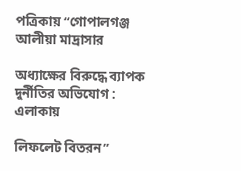পত্রিকায় “গোপালগঞ্জ আলীয়া মাদ্রাসার

অধ্যাক্ষের বিরুদ্ধে ব্যাপক দুর্নীতির অভিযোগ : এলাকায়

লিফলেট বিতরন”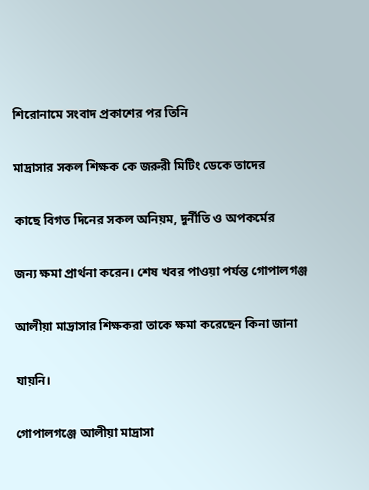শিরোনামে সংবাদ প্রকাশের পর তিনি

মাদ্রাসার সকল শিক্ষক কে জরুরী মিটিং ডেকে তাদের

কাছে বিগত দিনের সকল অনিয়ম, দুর্নীতি ও অপকর্মের

জন্য ক্ষমা প্রার্থনা করেন। শেষ খবর পাওয়া পর্যন্ত গোপালগঞ্জ

আলীয়া মাদ্রাসার শিক্ষকরা তাকে ক্ষমা করেছেন কিনা জানা

যায়নি।

গোপালগঞ্জে আলীয়া মাদ্রাসা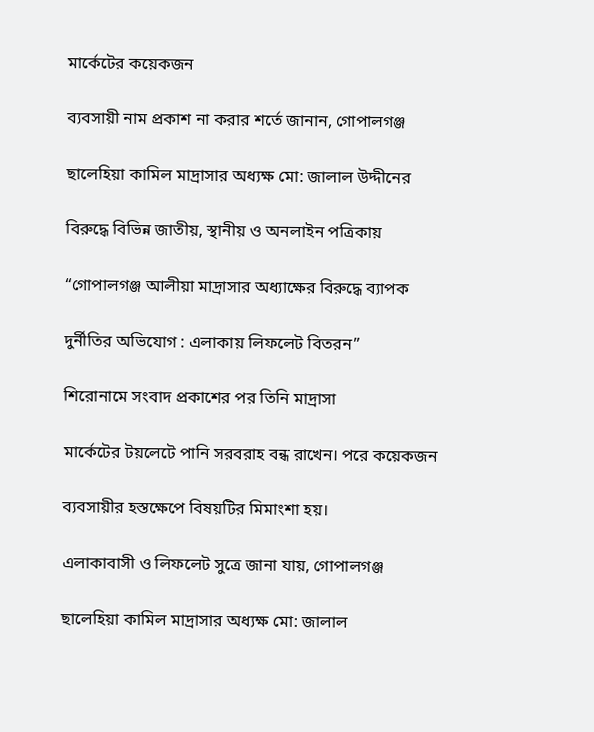মার্কেটের কয়েকজন

ব্যবসায়ী নাম প্রকাশ না করার শর্তে জানান, গোপালগঞ্জ

ছালেহিয়া কামিল মাদ্রাসার অধ্যক্ষ মো: জালাল উদ্দীনের

বিরুদ্ধে বিভিন্ন জাতীয়, স্থানীয় ও অনলাইন পত্রিকায়

“গোপালগঞ্জ আলীয়া মাদ্রাসার অধ্যাক্ষের বিরুদ্ধে ব্যাপক

দুর্নীতির অভিযোগ : এলাকায় লিফলেট বিতরন”

শিরোনামে সংবাদ প্রকাশের পর তিনি মাদ্রাসা

মার্কেটের টয়লেটে পানি সরবরাহ বন্ধ রাখেন। পরে কয়েকজন

ব্যবসায়ীর হস্তক্ষেপে বিষয়টির মিমাংশা হয়।

এলাকাবাসী ও লিফলেট সুত্রে জানা যায়, গোপালগঞ্জ

ছালেহিয়া কামিল মাদ্রাসার অধ্যক্ষ মো: জালাল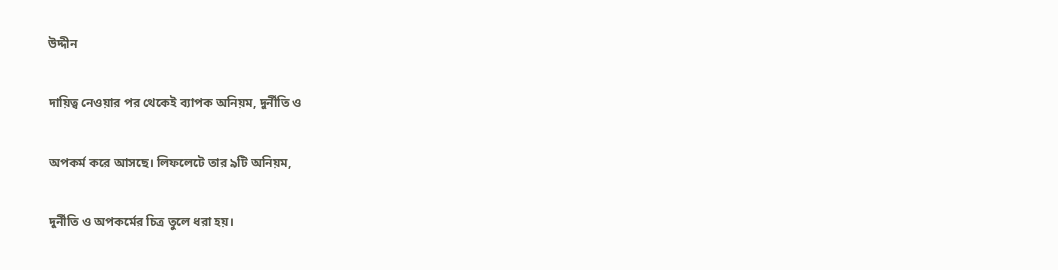উদ্দীন

দায়িত্ব নেওয়ার পর থেকেই ব্যাপক অনিয়ম, দুর্নীতি ও

অপকর্ম করে আসছে। লিফলেটে তার ৯টি অনিয়ম,

দুর্নীতি ও অপকর্মের চিত্র তুলে ধরা হয়।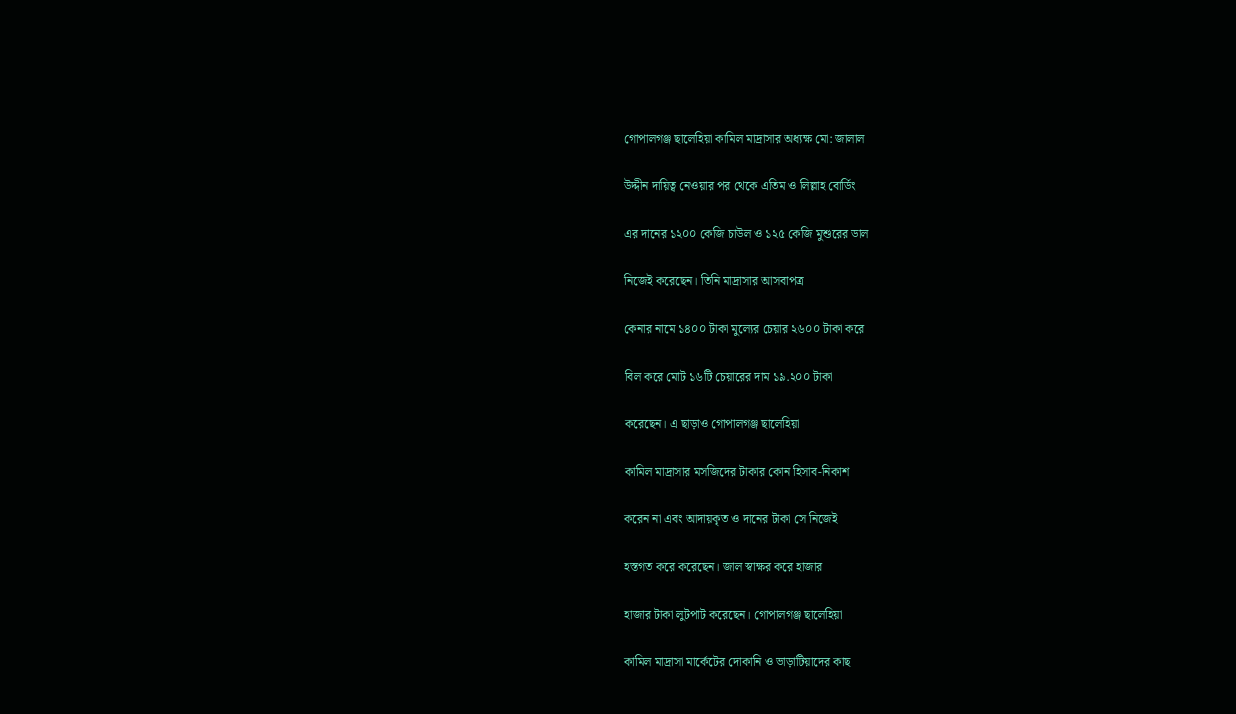গোপালগঞ্জ ছালেহিয়া কামিল মাদ্রাসার অধ্যক্ষ মো: জালাল

উদ্দীন দায়িত্ব নেওয়ার পর থেকে এতিম ও লিল্লাহ বোর্ডিং

এর দানের ১২০০ কেজি চাউল ও ১২৫ কেজি মুশুরের ডাল

নিজেই করেছেন। তিনি মাদ্রাসার আসবাপত্র

কেনার নামে ১৪০০ টাকা মুল্যের চেয়ার ২৬০০ টাকা করে

বিল করে মোট ১৬টি চেয়ারের দাম ১৯.২০০ টাকা

করেছেন। এ ছাড়াও গোপালগঞ্জ ছালেহিয়া

কামিল মাদ্রাসার মসজিদের টাকার কোন হিসাব-নিকাশ

করেন না এবং আদায়কৃত ও দানের টাকা সে নিজেই

হস্তগত করে করেছেন। জাল স্বাক্ষর করে হাজার

হাজার টাকা লুটপাট করেছেন। গোপালগঞ্জ ছালেহিয়া

কামিল মাদ্রাসা মার্কেটের দোকানি ও ভাড়াটিয়াদের কাছ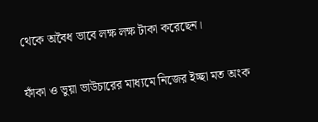থেকে অবৈধ ভাবে লক্ষ লক্ষ টাকা করেছেন।

ফাঁকা ও ভুয়া ভাউচারের মাধ্যমে নিজের ইচ্ছা মত অংক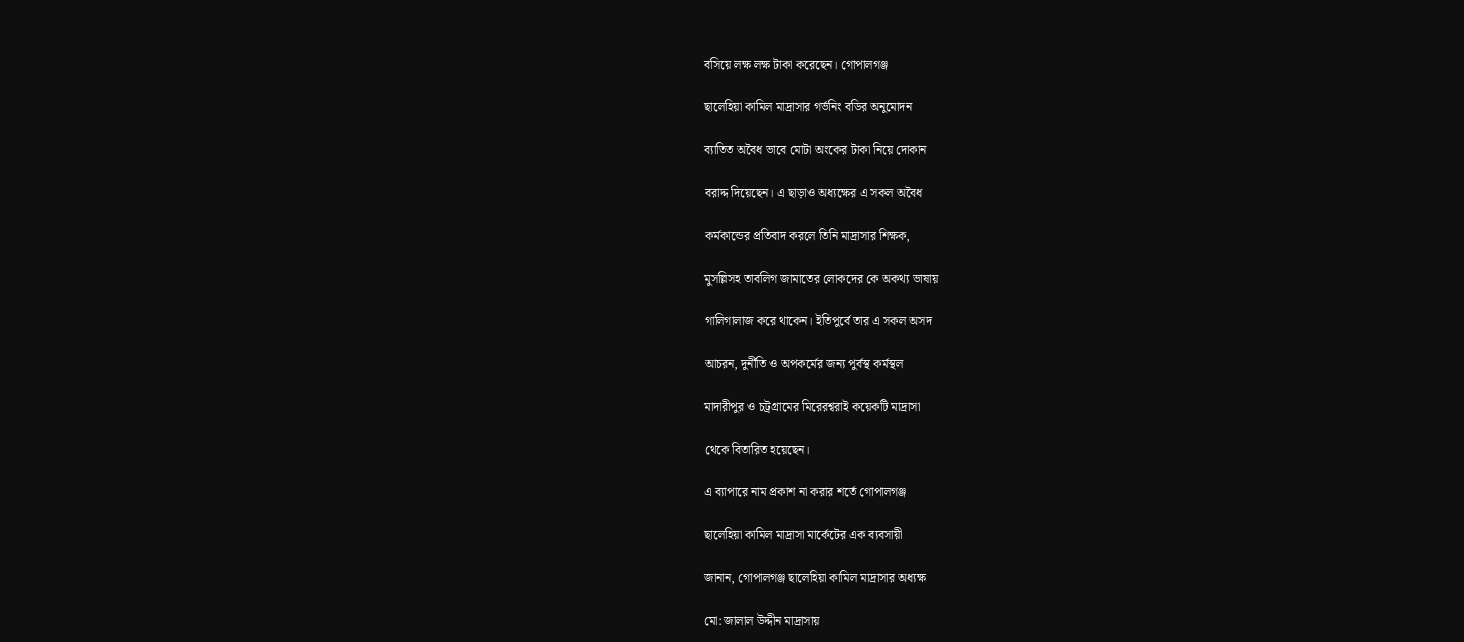বসিয়ে লক্ষ লক্ষ টাকা করেছেন। গোপালগঞ্জ

ছালেহিয়া কামিল মাদ্রাসার গর্ভনিং বডির অনুমোদন

ব্যাতিত অবৈধ ভাবে মোটা অংকের টাকা নিয়ে দোকান

বরাদ্দ দিয়েছেন। এ ছাড়াও অধ্যক্ষের এ সকল অবৈধ

কর্মকান্ডের প্রতিবাদ করলে তিনি মাদ্রাসার শিক্ষক,

মুসল্লিসহ তাবলিগ জামাতের লোকদের কে অকথ্য ভাষায়

গালিগালাজ করে থাকেন। ইতিপুর্বে তার এ সকল অসদ

আচরন, দুর্নীতি ও অপকর্মের জন্য পুর্বস্থ কর্মস্থল

মাদারীপুর ও চট্রগ্রামের মিরেরশ্বরাই কয়েকটি মাদ্রাসা

থেকে বিতারিত হয়েছেন।

এ ব্যাপারে নাম প্রকাশ না করার শর্তে গোপালগঞ্জ

ছালেহিয়া কামিল মাদ্রাসা মার্কেটের এক ব্যবসায়ী

জানান, গোপালগঞ্জ ছালেহিয়া কামিল মাদ্রাসার অধ্যক্ষ

মো: জালাল উদ্দীন মাদ্রাসায়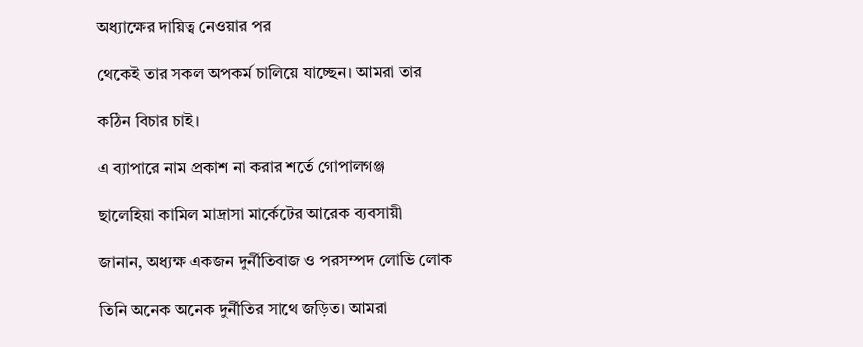অধ্যাক্ষের দায়িত্ব নেওয়ার পর

থেকেই তার সকল অপকর্ম চালিয়ে যাচ্ছেন। আমরা তার

কঠিন বিচার চাই।

এ ব্যাপারে নাম প্রকাশ না করার শর্তে গোপালগঞ্জ

ছালেহিয়া কামিল মাদ্রাসা মার্কেটের আরেক ব্যবসায়ী

জানান, অধ্যক্ষ একজন দুর্নীতিবাজ ও পরসম্পদ লোভি লোক

তিনি অনেক অনেক দুর্নীতির সাথে জড়িত। আমরা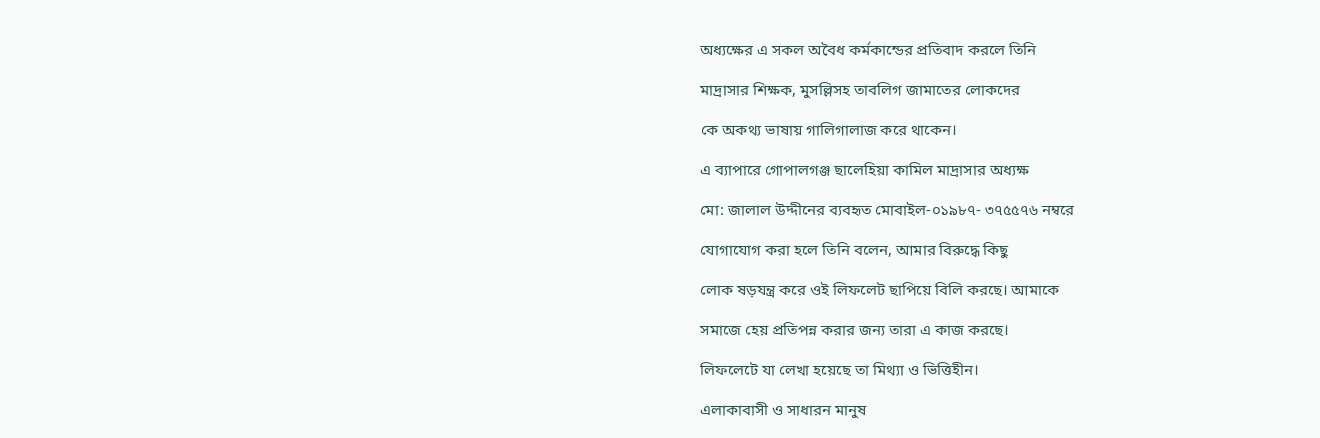অধ্যক্ষের এ সকল অবৈধ কর্মকান্ডের প্রতিবাদ করলে তিনি

মাদ্রাসার শিক্ষক, মুসল্লিসহ তাবলিগ জামাতের লোকদের

কে অকথ্য ভাষায় গালিগালাজ করে থাকেন।

এ ব্যাপারে গোপালগঞ্জ ছালেহিয়া কামিল মাদ্রাসার অধ্যক্ষ

মো: জালাল উদ্দীনের ব্যবহৃত মোবাইল-০১৯৮৭- ৩৭৫৫৭৬ নম্বরে

যোগাযোগ করা হলে তিনি বলেন, আমার বিরুদ্ধে কিছু

লোক ষড়যন্ত্র করে ওই লিফলেট ছাপিয়ে বিলি করছে। আমাকে

সমাজে হেয় প্রতিপন্ন করার জন্য তারা এ কাজ করছে।

লিফলেটে যা লেখা হয়েছে তা মিথ্যা ও ভিত্তিহীন।

এলাকাবাসী ও সাধারন মানুষ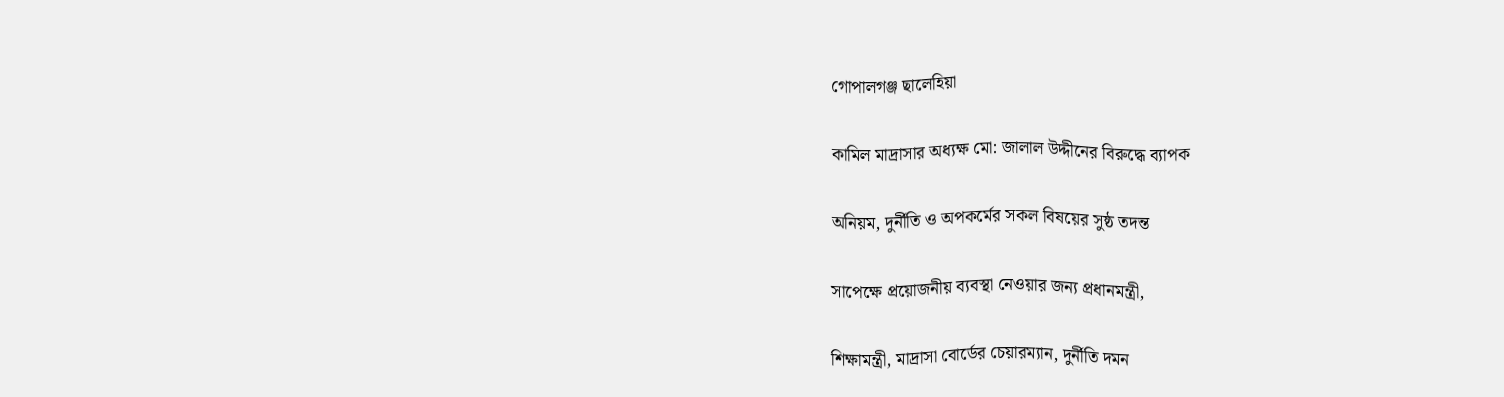গোপালগঞ্জ ছালেহিয়া

কামিল মাদ্রাসার অধ্যক্ষ মো: জালাল উদ্দীনের বিরুদ্ধে ব্যাপক

অনিয়ম, দুর্নীতি ও অপকর্মের সকল বিষয়ের সুষ্ঠ তদন্ত

সাপেক্ষে প্রয়োজনীয় ব্যবস্থা নেওয়ার জন্য প্রধানমন্ত্রী,

শিক্ষামন্ত্রী, মাদ্রাসা বোর্ডের চেয়ারম্যান, দুর্নীতি দমন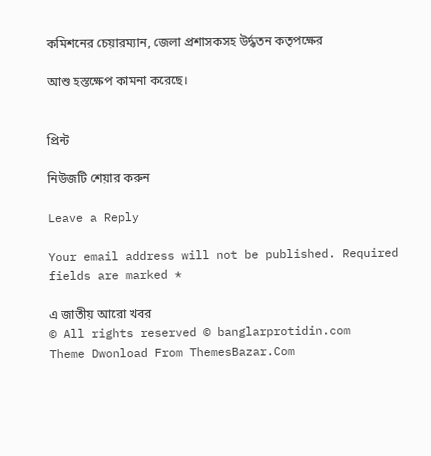কমিশনের চেয়ারম্যান, জেলা প্রশাসকসহ উর্দ্ধতন কতৃপক্ষের

আশু হস্তক্ষেপ কামনা করেছে।


প্রিন্ট

নিউজটি শেয়ার করুন

Leave a Reply

Your email address will not be published. Required fields are marked *

এ জাতীয় আরো খবর
© All rights reserved © banglarprotidin.com
Theme Dwonload From ThemesBazar.Com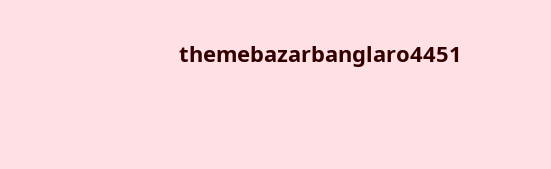themebazarbanglaro4451